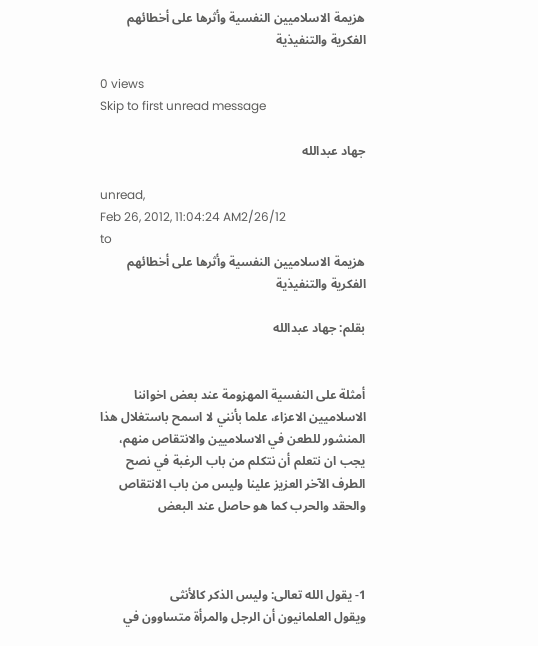هزيمة الاسلاميين النفسية وأثرها على أخطائهم الفكرية والتنفيذية

0 views
Skip to first unread message

جهاد عبدالله

unread,
Feb 26, 2012, 11:04:24 AM2/26/12
to
هزيمة الاسلاميين النفسية وأثرها على أخطائهم الفكرية والتنفيذية

بقلم: جهاد عبدالله


أمثلة على النفسية المهزومة عند بعض اخواننا الاسلاميين الاعزاء، علما بأنني لا اسمح باستغلال هذا المنشور للطعن في الاسلاميين والانتقاص منهم، يجب ان نتعلم أن نتكلم من باب الرغبة في نصح الطرف الآخر العزيز علينا وليس من باب الانتقاص والحقد والحرب كما هو حاصل عند البعض



1- يقول الله تعالى: وليس الذكر كالأنثى
ويقول العلمانيون أن الرجل والمرأة متساوون في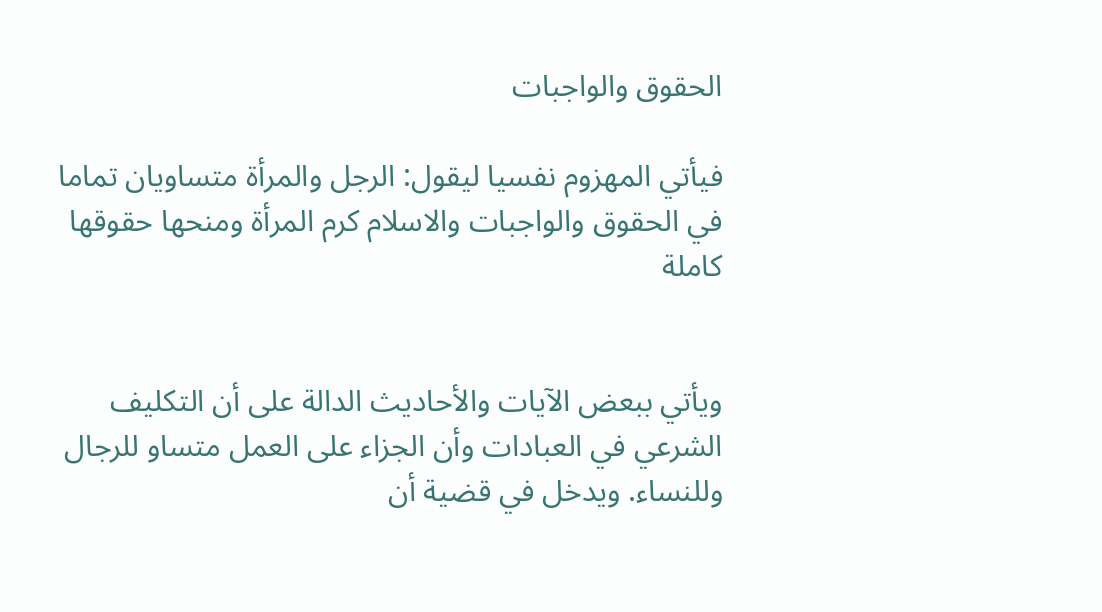الحقوق والواجبات

فيأتي المهزوم نفسيا ليقول: الرجل والمرأة متساويان تماما في الحقوق والواجبات والاسلام كرم المرأة ومنحها حقوقها كاملة


ويأتي ببعض الآيات والأحاديث الدالة على أن التكليف الشرعي في العبادات وأن الجزاء على العمل متساو للرجال وللنساء. ويدخل في قضية أن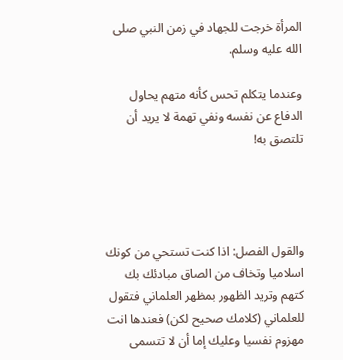المرأة خرجت للجهاد في زمن النبي صلى الله عليه وسلم.

وعندما يتكلم تحس كأنه متهم يحاول الدفاع عن نفسه ونفي تهمة لا يريد أن تلتصق به!




والقول الفصل: اذا كنت تستحي من كونك اسلاميا وتخاف من الصاق مبادئك بك كتهم وتريد الظهور بمظهر العلماني فتقول للعلماني (كلامك صحيح لكن) فعندها انت مهزوم نفسيا وعليك إما أن لا تتسمى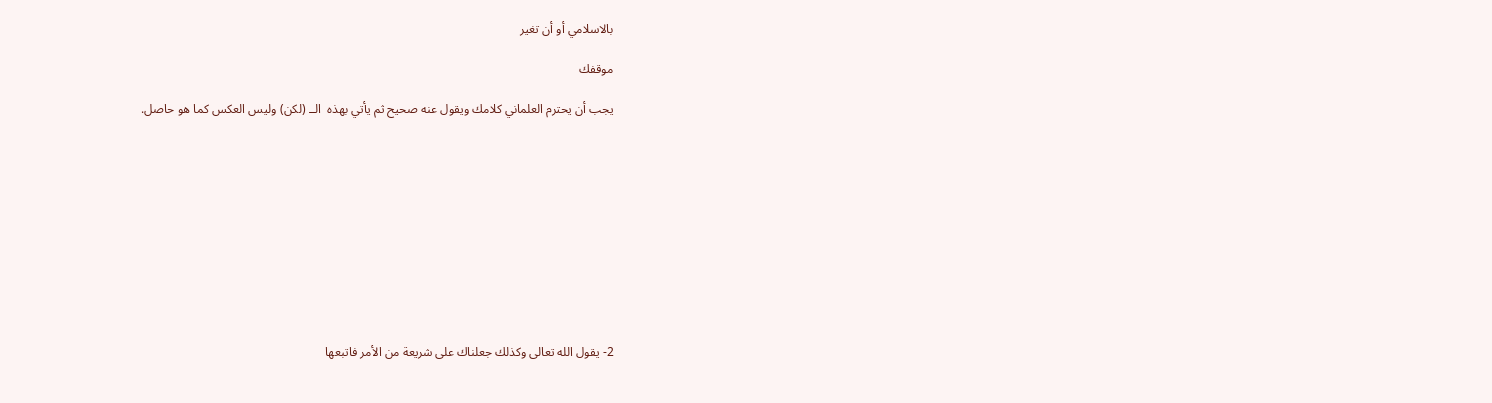بالاسلامي أو أن تغير

موقفك

يجب أن يحترم العلماني كلامك ويقول عنه صحيح ثم يأتي بهذه  الــ (لكن) وليس العكس كما هو حاصل.











2- يقول الله تعالى وكذلك جعلناك على شريعة من الأمر فاتبعها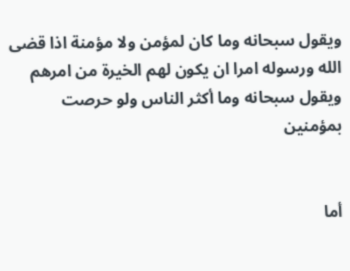ويقول سبحانه وما كان لمؤمن ولا مؤمنة اذا قضى الله ورسوله امرا ان يكون لهم الخيرة من امرهم
ويقول سبحانه وما أكثر الناس ولو حرصت بمؤمنين


أما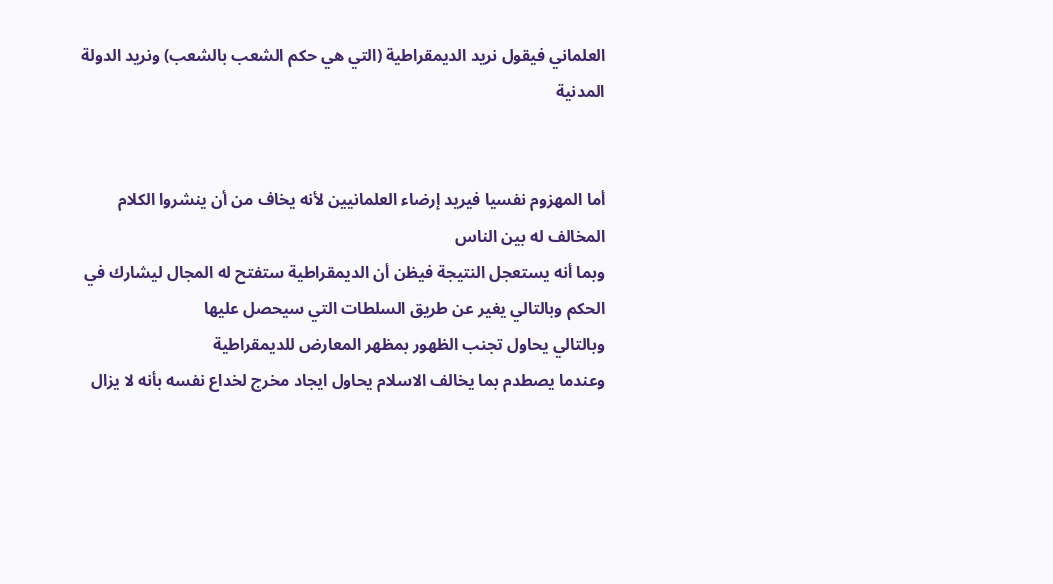العلماني فيقول نريد الديمقراطية (التي هي حكم الشعب بالشعب) ونريد الدولة المدنية


أما المهزوم نفسيا فيريد إرضاء العلمانيين لأنه يخاف من أن ينشروا الكلام المخالف له بين الناس
وبما أنه يستعجل النتيجة فيظن أن الديمقراطية ستفتح له المجال ليشارك في الحكم وبالتالي يغير عن طريق السلطات التي سيحصل عليها
وبالتالي يحاول تجنب الظهور بمظهر المعارض للديمقراطية
وعندما يصطدم بما يخالف الاسلام يحاول ايجاد مخرج لخداع نفسه بأنه لا يزال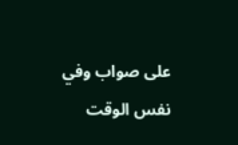على صواب وفي نفس الوقت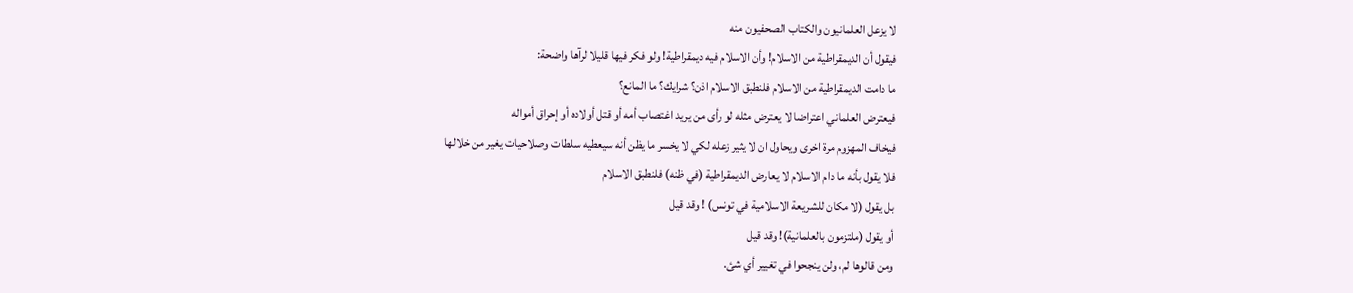لا يزعل العلمانيون والكتاب الصحفيون منه
فيقول أن الديمقراطية من الاسلام! وأن الاسلام فيه ديمقراطية! ولو فكر فيها قليلا لرآها واضحة:
ما دامت الديمقراطية من الاسلام فلنطبق الاسلام اذن؟ شرايك؟ ما المانع؟
فيعترض العلماني اعتراضا لا يعترض مثله لو رأى من يريد اغتصاب أمه أو قتل أولاده أو إحراق أمواله
فيخاف المهزوم مرة اخرى ويحاول ان لا يثير زعله لكي لا يخسر ما يظن أنه سيعطيه سلطات وصلاحيات يغير من خلالها
فلا يقول بأنه ما دام الاسلام لا يعارض الديمقراطية (في ظنه) فلنطبق الاسلام
بل يقول (لا مكان للشريعة الاسلامية في تونس) ! وقد قيل
أو يقول (ملتزمون بالعلمانية)! وقد قيل
ومن قالوها لم، ولن ينجحوا في تغيير أي شئ.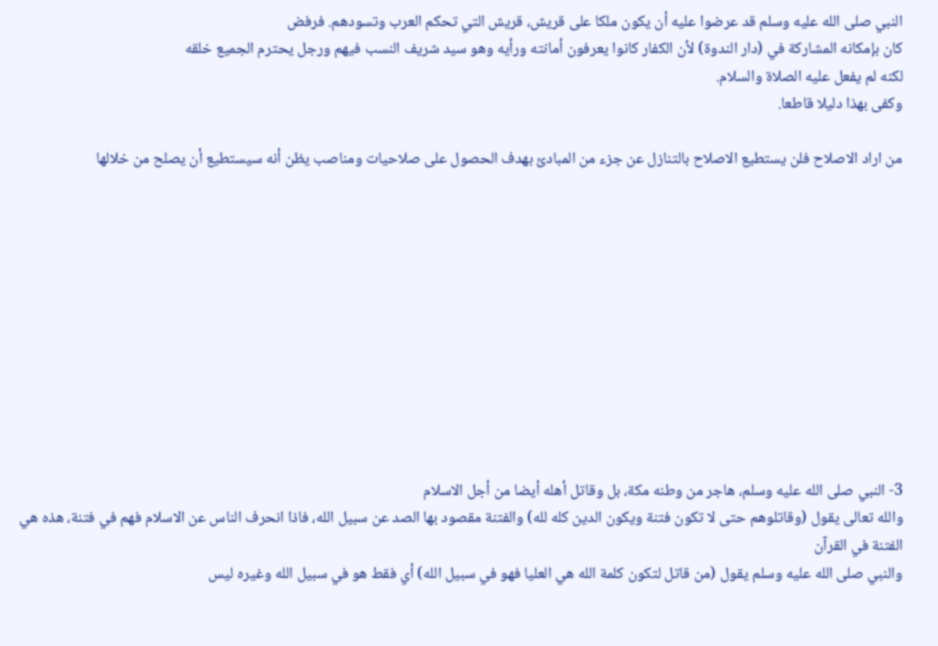النبي صلى الله عليه وسلم قد عرضوا عليه أن يكون ملكا على قريش، قريش التي تحكم العرب وتسودهم. فرفض
كان بإمكانه المشاركة في (دار الندوة) لأن الكفار كانوا يعرفون أمانته ورأيه وهو سيد شريف النسب فيهم ورجل يحترم الجميع خلقه
لكنه لم يفعل عليه الصلاة والسلام.
وكفى بهذا دليلا قاطعا.

من اراد الاصلاح فلن يستطيع الاصلاح بالتنازل عن جزء من المبادئ بهدف الحصول على صلاحيات ومناصب يظن أنه سيستطيع أن يصلح من خلالها











3- النبي صلى الله عليه وسلم، هاجر من وطنه مكة، بل وقاتل أهله أيضا من أجل الاسلام
والله تعالى يقول (وقاتلوهم حتى لا تكون فتنة ويكون الدين كله لله) والفتنة مقصود بها الصد عن سبيل الله، فاذا انحرف الناس عن الاسلام فهم في فتنة، هذه هي الفتنة في القرآن
والنبي صلى الله عليه وسلم يقول (من قاتل لتكون كلمة الله هي العليا فهو في سبيل الله) أي فقط هو في سبيل الله وغيره ليس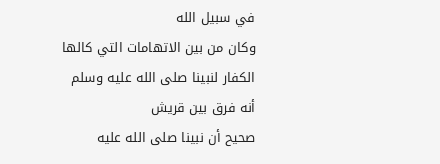في سبيل الله
وكان من بين الاتهامات التي كالها الكفار لنبينا صلى الله عليه وسلم أنه فرق بين قريش
صحيح أن نبينا صلى الله عليه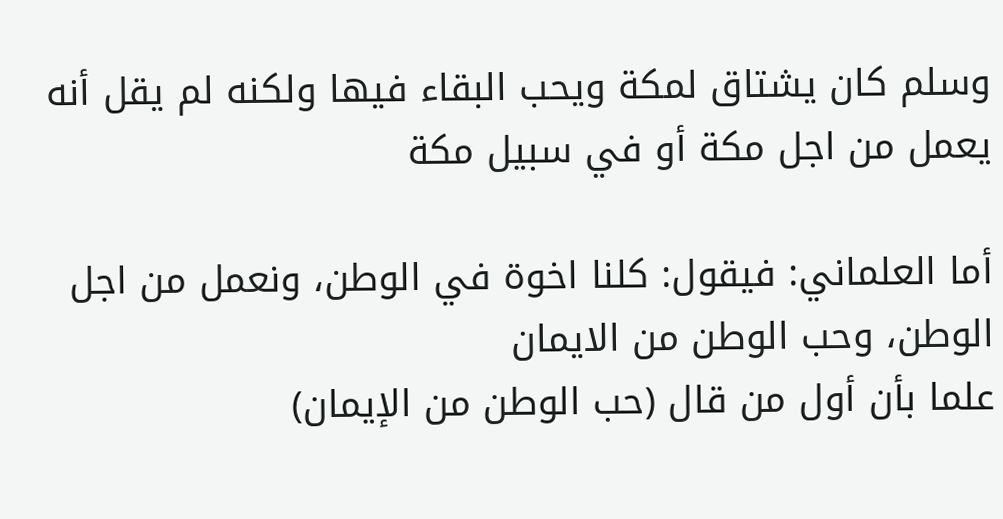وسلم كان يشتاق لمكة ويحب البقاء فيها ولكنه لم يقل أنه يعمل من اجل مكة أو في سبيل مكة

أما العلماني: فيقول: كلنا اخوة في الوطن، ونعمل من اجل الوطن، وحب الوطن من الايمان
علما بأن أول من قال (حب الوطن من الإيمان)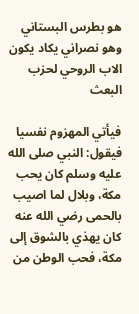هو بطرس البستاني وهو نصراني يكاد يكون الاب الروحي لحزب البعث

فيأتي المهزوم نفسيا فيقول: النبي صلى الله عليه وسلم كان يحب مكة، وبلال لما اصيب بالحمى رضي الله عنه كان يهذي بالشوق إلى مكة، فحب الوطن من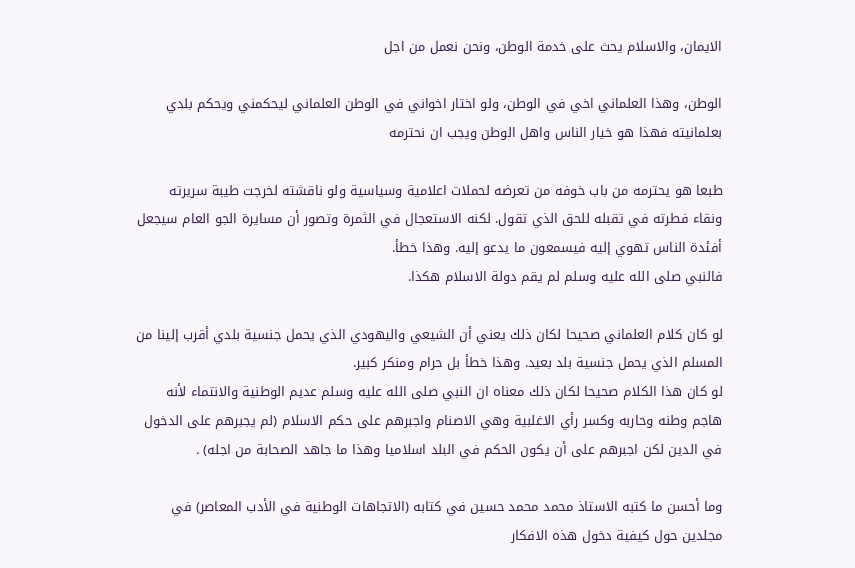الايمان، والاسلام يحث على خدمة الوطن، ونحن نعمل من اجل

الوطن، وهذا العلماني اخي في الوطن، ولو اختار اخواني في الوطن العلماني ليحكمني ويحكم بلدي بعلمانيته فهذا هو خيار الناس واهل الوطن ويجب ان نحترمه

طبعا هو يحترمه من باب خوفه من تعرضه لحملات اعلامية وسياسية ولو ناقشته لخرجت طيبة سريرته ونقاء فطرته في تقبله للحق الذي تقول. لكنه الاستعجال في الثمرة وتصور أن مسايرة الجو العام سيجعل أفئدة الناس تهوي إليه فيسمعون ما يدعو إليه. وهذا خطأ.
فالنبي صلى الله عليه وسلم لم يقم دولة الاسلام هكذا.

لو كان كلام العلماني صحيحا لكان ذلك يعني أن الشيعي واليهودي الذي يحمل جنسية بلدي أقرب إلينا من المسلم الذي يحمل جنسية بلد بعيد. وهذا خطأ بل حرام ومنكر كبير.
لو كان هذا الكلام صحيحا لكان ذلك معناه ان النبي صلى الله عليه وسلم عديم الوطنية والانتماء لأنه هاجم وطنه وحاربه وكسر رأي الاغلبية وهي الاصنام واجبرهم على حكم الاسلام (لم يجبرهم على الدخول في الدين لكن اجبرهم على أن يكون الحكم في البلد اسلاميا وهذا ما جاهد الصحابة من اجله) .

وما أحسن ما كتبه الاستاذ محمد محمد حسين في كتابه (الاتجاهات الوطنية في الأدب المعاصر) في مجلدين حول كيفية دخول هذه الافكار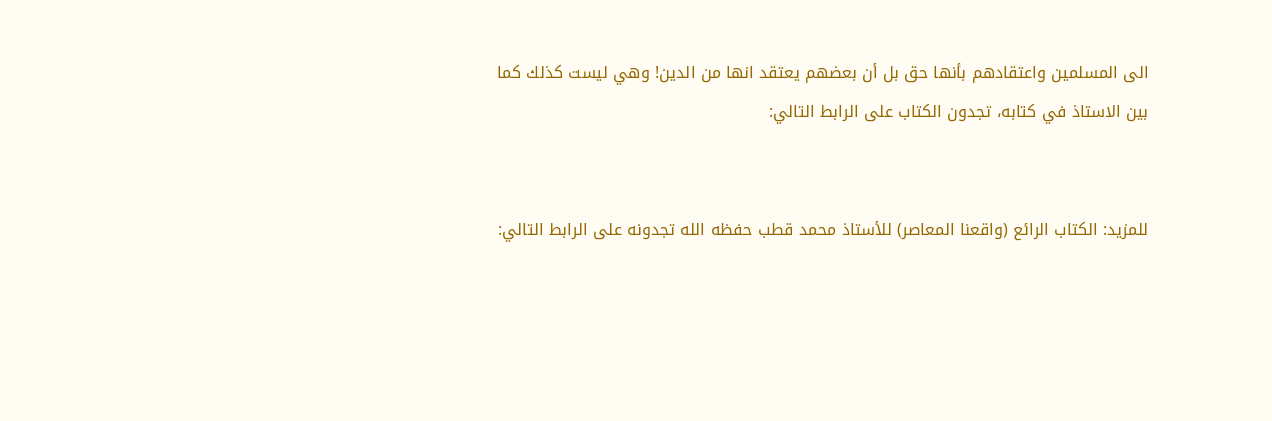الى المسلمين واعتقادهم بأنها حق بل أن بعضهم يعتقد انها من الدين! وهي ليست كذلك كما بين الاستاذ في كتابه، تجدون الكتاب على الرابط التالي:


للمزيد: الكتاب الرائع (واقعنا المعاصر) للأستاذ محمد قطب حفظه الله تجدونه على الرابط التالي: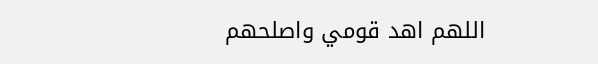اللهم اهد قومي واصلحهم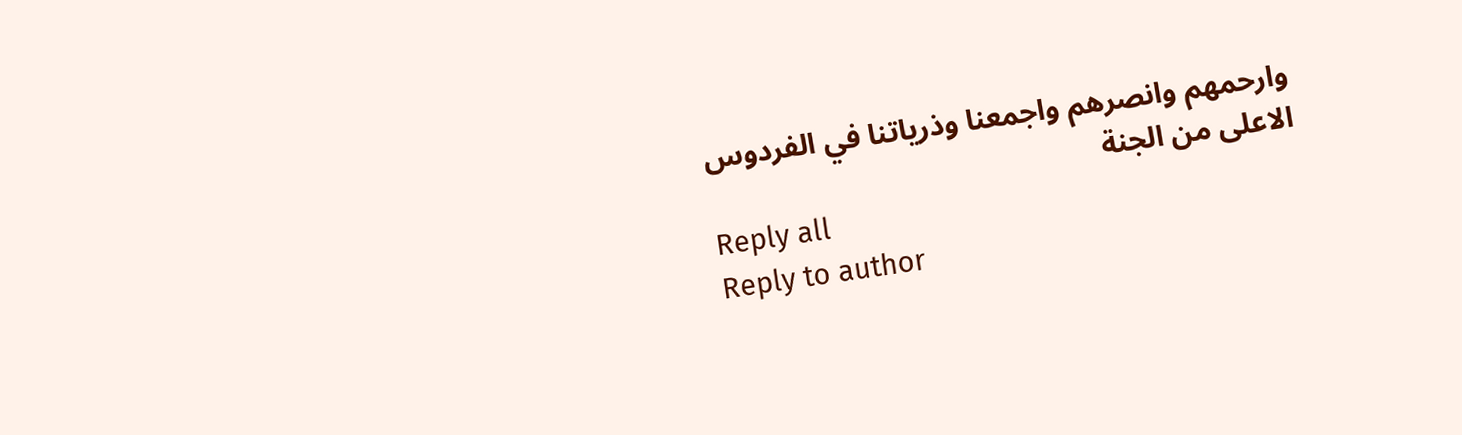وارحمهم وانصرهم واجمعنا وذرياتنا في الفردوس الاعلى من الجنة
Reply all
Reply to author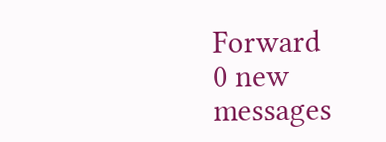Forward
0 new messages